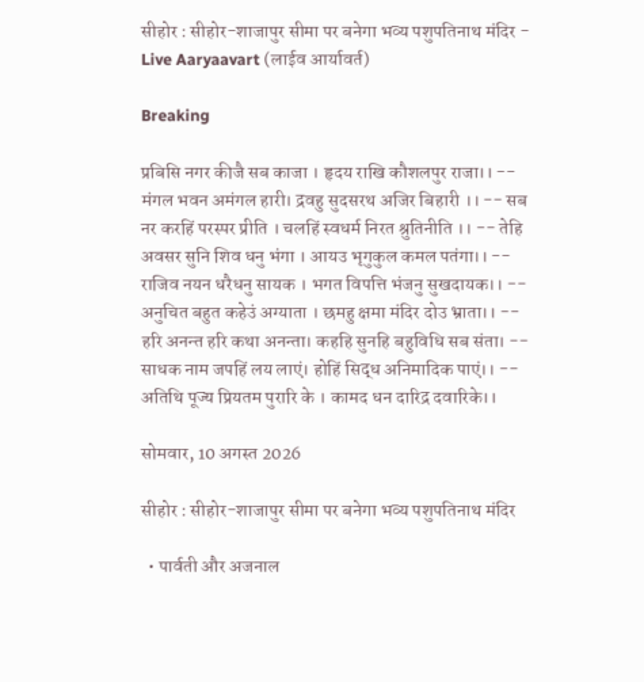सीहोर : सीहोर-शाजापुर सीमा पर बनेगा भव्य पशुपतिनाथ मंदिर - Live Aaryaavart (लाईव आर्यावर्त)

Breaking

प्रबिसि नगर कीजै सब काजा । हृदय राखि कौशलपुर राजा।। -- मंगल भवन अमंगल हारी। द्रवहु सुदसरथ अजिर बिहारी ।। -- सब नर करहिं परस्पर प्रीति । चलहिं स्वधर्म निरत श्रुतिनीति ।। -- तेहि अवसर सुनि शिव धनु भंगा । आयउ भृगुकुल कमल पतंगा।। -- राजिव नयन धरैधनु सायक । भगत विपत्ति भंजनु सुखदायक।। -- अनुचित बहुत कहेउं अग्याता । छमहु क्षमा मंदिर दोउ भ्राता।। -- हरि अनन्त हरि कथा अनन्ता। कहहि सुनहि बहुविधि सब संता। -- साधक नाम जपहिं लय लाएं। होहिं सिद्ध अनिमादिक पाएं।। -- अतिथि पूज्य प्रियतम पुरारि के । कामद धन दारिद्र दवारिके।।

सोमवार, 10 अगस्त 2026

सीहोर : सीहोर-शाजापुर सीमा पर बनेगा भव्य पशुपतिनाथ मंदिर

  • पार्वती और अजनाल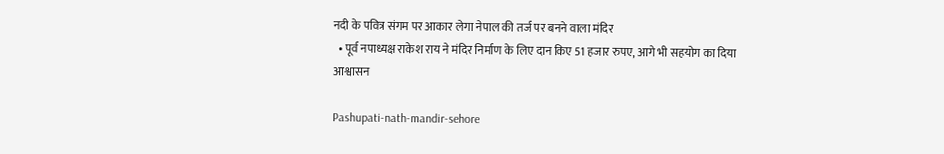नदी के पवित्र संगम पर आकार लेगा नेपाल की तर्ज पर बनने वाला मंदिर
  • पूर्व नपाध्यक्ष राकेश राय ने मंदिर निर्माण के लिए दान किए 51 हजार रुपए, आगे भी सहयोग का दिया आश्वासन

Pashupati-nath-mandir-sehore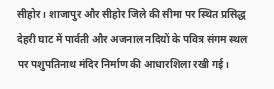सीहोर। शाजापुर और सीहोर जिले की सीमा पर स्थित प्रसिद्ध देहरी घाट में पार्वती और अजनाल नदियों के पवित्र संगम स्थल पर पशुपतिनाथ मंदिर निर्माण की आधारशिला रखी गई।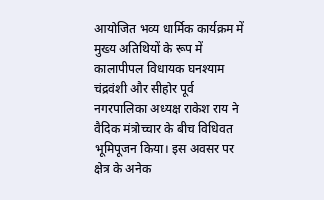आयोजित भव्य धार्मिक कार्यक्रम में मुख्य अतिथियों के रूप में कालापीपल विधायक घनश्याम चंद्रवंशी और सीहोर पूर्व नगरपालिका अध्यक्ष राकेश राय ने वैदिक मंत्रोच्चार के बीच विधिवत भूमिपूजन किया। इस अवसर पर क्षेत्र के अनेक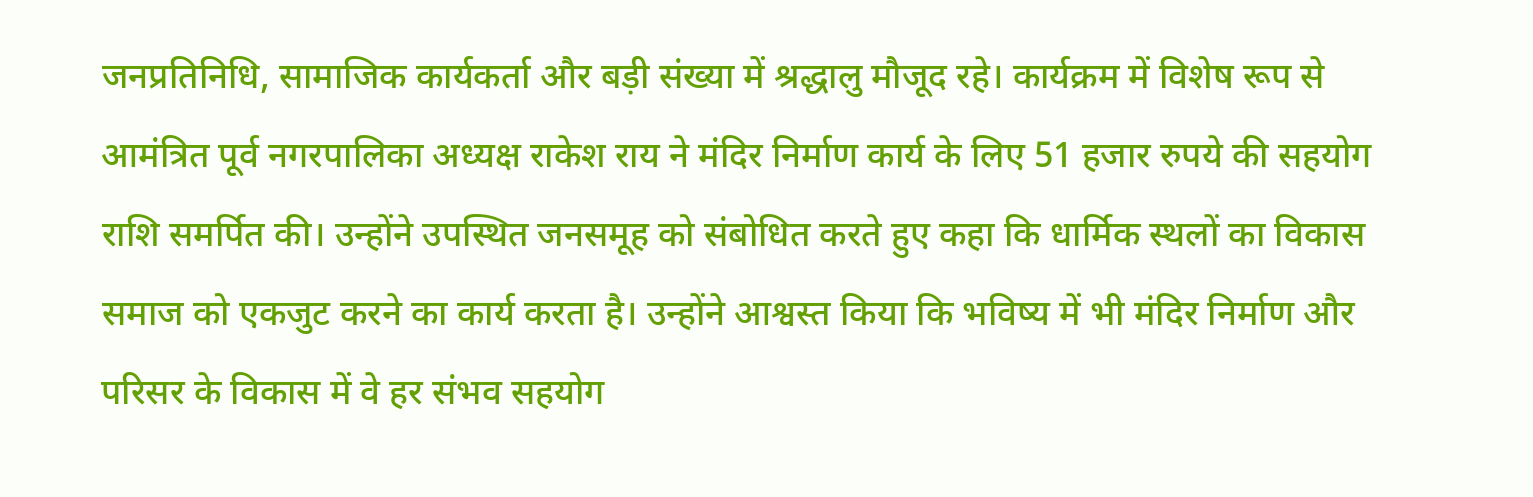जनप्रतिनिधि, सामाजिक कार्यकर्ता और बड़ी संख्या में श्रद्धालु मौजूद रहे। कार्यक्रम में विशेष रूप से आमंत्रित पूर्व नगरपालिका अध्यक्ष राकेश राय ने मंदिर निर्माण कार्य के लिए 51 हजार रुपये की सहयोग राशि समर्पित की। उन्होंने उपस्थित जनसमूह को संबोधित करते हुए कहा कि धार्मिक स्थलों का विकास समाज को एकजुट करने का कार्य करता है। उन्होंने आश्वस्त किया कि भविष्य में भी मंदिर निर्माण और परिसर के विकास में वे हर संभव सहयोग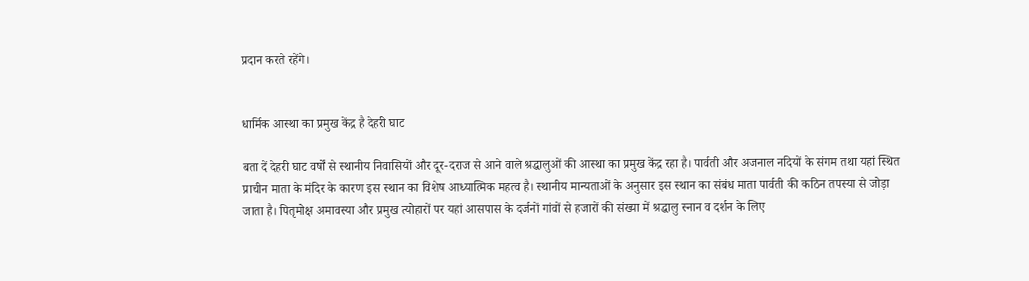प्रदान करते रहेंगे।


धार्मिक आस्था का प्रमुख केंद्र है देहरी घाट

बता दें देहरी घाट वर्षों से स्थानीय निवासियों और दूर-दराज से आने वाले श्रद्धालुओं की आस्था का प्रमुख केंद्र रहा है। पार्वती और अजनाल नदियों के संगम तथा यहां स्थित प्राचीन माता के मंदिर के कारण इस स्थान का विशेष आध्यात्मिक महत्व है। स्थानीय मान्यताओं के अनुसार इस स्थान का संबंध माता पार्वती की कठिन तपस्या से जोड़ा जाता है। पितृमोक्ष अमावस्या और प्रमुख त्योहारों पर यहां आसपास के दर्जनों गांवों से हजारों की संख्या में श्रद्धालु स्नान व दर्शन के लिए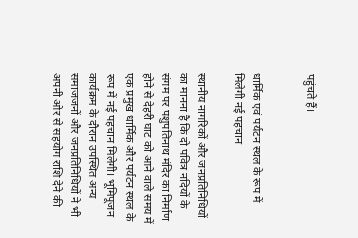पहुंचते हैं।


धार्मिक एवं पर्यटन स्थल के रूप में मिलेगी नई पहचान

स्थानीय नागरिकों और जनप्रतिनिधियों का मानना है कि दो पवित्र नदियों के संगम पर पशुपतिनाथ मंदिर का निर्माण होने से देहरी घाट को आने वाले समय में एक प्रमुख धार्मिक और पर्यटन स्थल के रूप में नई पहचान मिलेगी। भूमिपूजन कार्यक्रम के दौरान उपस्थित अन्य समाजजनों और जनप्रतिनिधियों ने भी अपनी ओर से सहयोग राशि देने की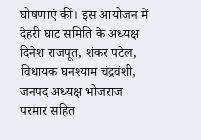घोषणाएं कीं। इस आयोजन में देहरी घाट समिति के अध्यक्ष दिनेश राजपूत, शंकर पटेल, विधायक घनश्याम चंद्रवंशी, जनपद अध्यक्ष भोजराज परमार सहित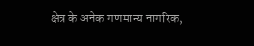क्षेत्र के अनेक गणमान्य नागरिक,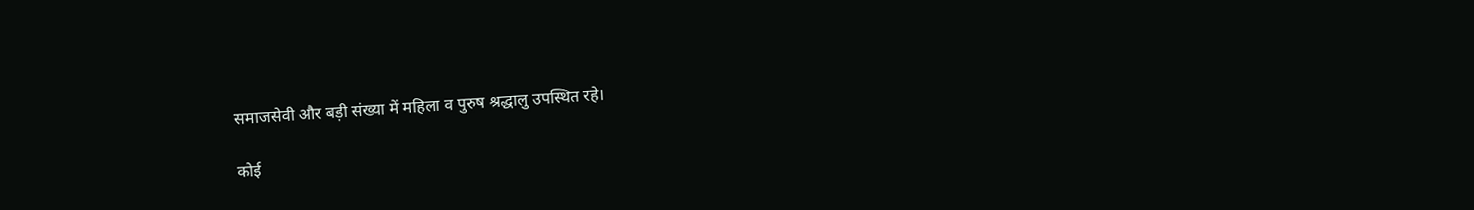समाजसेवी और बड़ी संख्या में महिला व पुरुष श्रद्धालु उपस्थित रहे।

कोई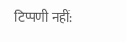टिप्पणी नहीं: